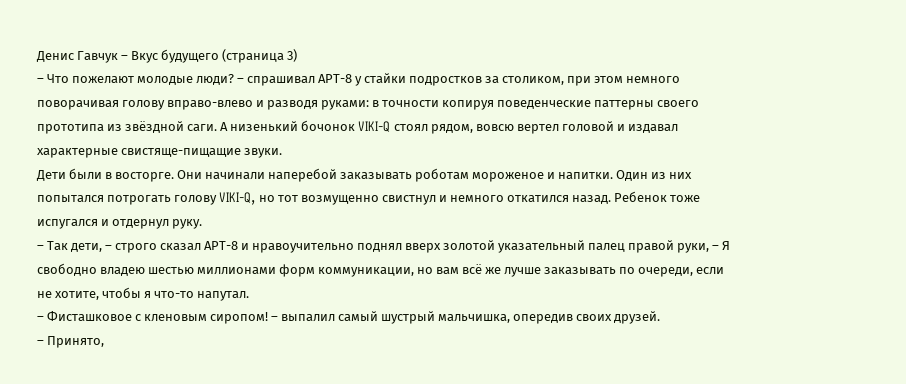Денис Гавчук – Вкус будущего (страница 3)
– Что пожелают молодые люди? – спрашивал АРТ-8 у стайки подростков за столиком, при этом немного поворачивая голову вправо-влево и разводя руками: в точности копируя поведенческие паттерны своего прототипа из звёздной саги. А низенький бочонок VIKI-Q стоял рядом, вовсю вертел головой и издавал характерные свистяще-пищащие звуки.
Дети были в восторге. Они начинали наперебой заказывать роботам мороженое и напитки. Один из них попытался потрогать голову VIKI-Q, но тот возмущенно свистнул и немного откатился назад. Ребенок тоже испугался и отдернул руку.
– Так дети, – строго сказал АРТ-8 и нравоучительно поднял вверх золотой указательный палец правой руки, – Я свободно владею шестью миллионами форм коммуникации, но вам всё же лучше заказывать по очереди, если не хотите, чтобы я что-то напутал.
– Фисташковое с кленовым сиропом! – выпалил самый шустрый мальчишка, опередив своих друзей.
– Принято,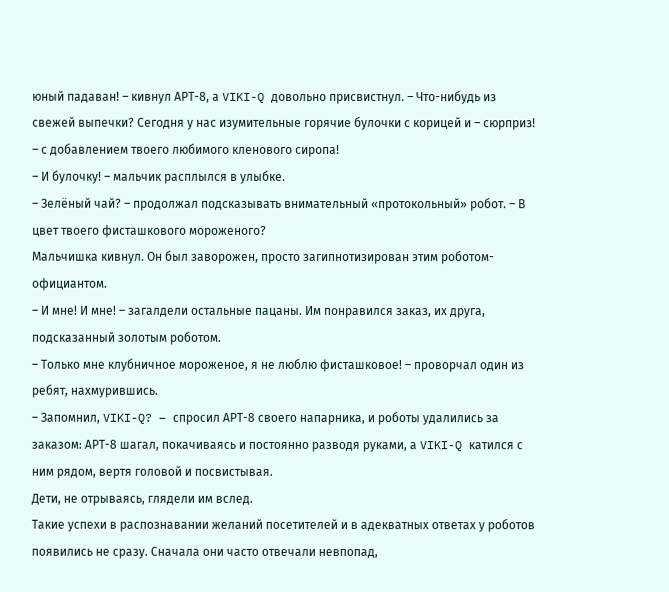юный падаван! – кивнул АРТ-8, а VIKI-Q довольно присвистнул. – Что-нибудь из свежей выпечки? Сегодня у нас изумительные горячие булочки с корицей и – сюрприз! – с добавлением твоего любимого кленового сиропа!
– И булочку! – мальчик расплылся в улыбке.
– Зелёный чай? – продолжал подсказывать внимательный «протокольный» робот. – В цвет твоего фисташкового мороженого?
Мальчишка кивнул. Он был заворожен, просто загипнотизирован этим роботом-официантом.
– И мне! И мне! – загалдели остальные пацаны. Им понравился заказ, их друга, подсказанный золотым роботом.
– Только мне клубничное мороженое, я не люблю фисташковое! – проворчал один из ребят, нахмурившись.
– Запомнил, VIKI-Q? – спросил АРТ-8 своего напарника, и роботы удалились за заказом: АРТ-8 шагал, покачиваясь и постоянно разводя руками, а VIKI-Q катился с ним рядом, вертя головой и посвистывая.
Дети, не отрываясь, глядели им вслед.
Такие успехи в распознавании желаний посетителей и в адекватных ответах у роботов появились не сразу. Сначала они часто отвечали невпопад,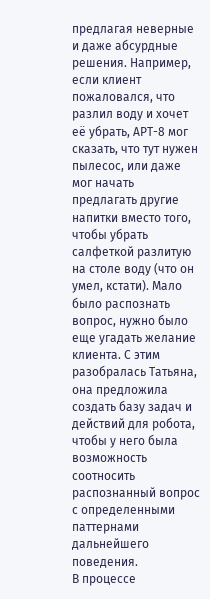предлагая неверные и даже абсурдные решения. Например, если клиент пожаловался, что разлил воду и хочет её убрать, АРТ-8 мог сказать, что тут нужен пылесос, или даже мог начать предлагать другие напитки вместо того, чтобы убрать салфеткой разлитую на столе воду (что он умел, кстати). Мало было распознать вопрос, нужно было еще угадать желание клиента. С этим разобралась Татьяна, она предложила создать базу задач и действий для робота, чтобы у него была возможность соотносить распознанный вопрос с определенными паттернами дальнейшего поведения.
В процессе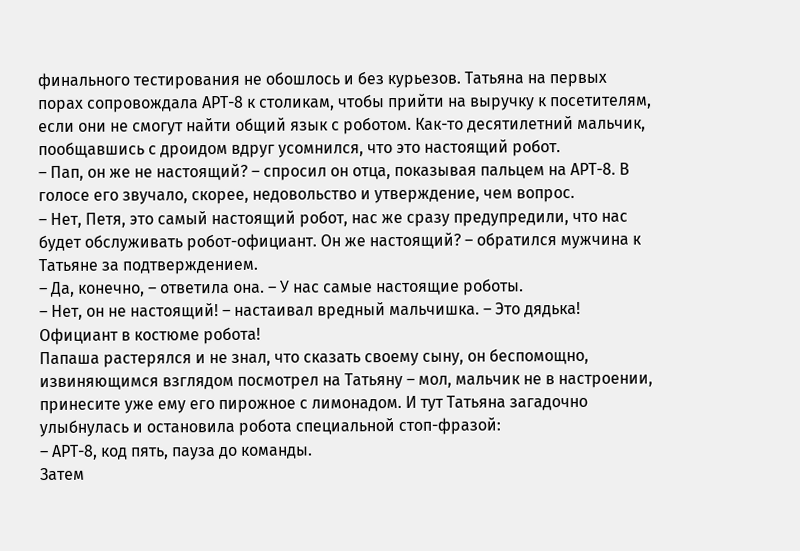финального тестирования не обошлось и без курьезов. Татьяна на первых порах сопровождала АРТ-8 к столикам, чтобы прийти на выручку к посетителям, если они не смогут найти общий язык с роботом. Как-то десятилетний мальчик, пообщавшись с дроидом вдруг усомнился, что это настоящий робот.
– Пап, он же не настоящий? – спросил он отца, показывая пальцем на АРТ-8. В голосе его звучало, скорее, недовольство и утверждение, чем вопрос.
– Нет, Петя, это самый настоящий робот, нас же сразу предупредили, что нас будет обслуживать робот-официант. Он же настоящий? – обратился мужчина к Татьяне за подтверждением.
– Да, конечно, – ответила она. – У нас самые настоящие роботы.
– Нет, он не настоящий! – настаивал вредный мальчишка. – Это дядька! Официант в костюме робота!
Папаша растерялся и не знал, что сказать своему сыну, он беспомощно, извиняющимся взглядом посмотрел на Татьяну – мол, мальчик не в настроении, принесите уже ему его пирожное с лимонадом. И тут Татьяна загадочно улыбнулась и остановила робота специальной стоп-фразой:
– АРТ-8, код пять, пауза до команды.
Затем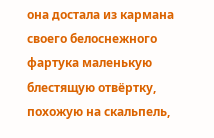она достала из кармана своего белоснежного фартука маленькую блестящую отвёртку, похожую на скальпель,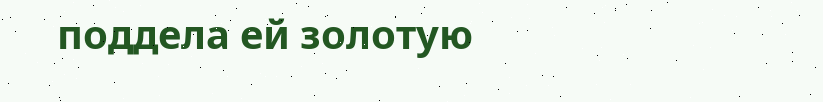поддела ей золотую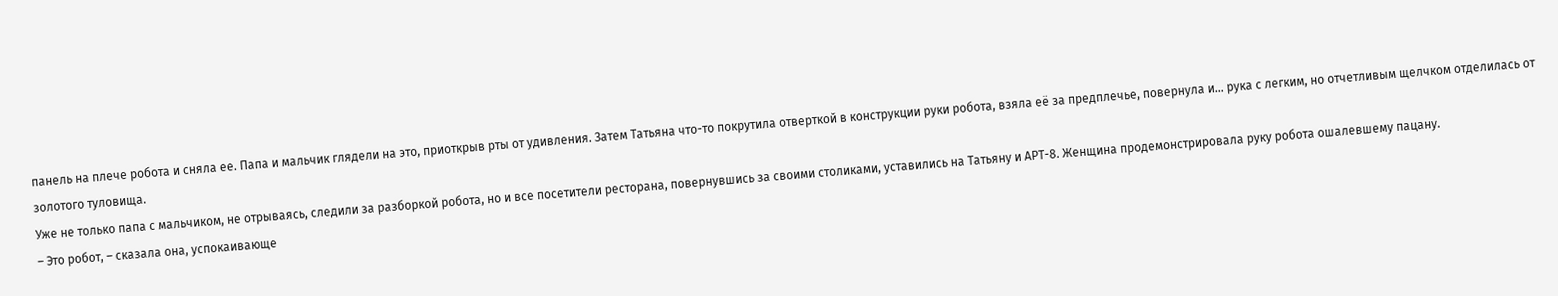панель на плече робота и сняла ее. Папа и мальчик глядели на это, приоткрыв рты от удивления. Затем Татьяна что-то покрутила отверткой в конструкции руки робота, взяла её за предплечье, повернула и… рука с легким, но отчетливым щелчком отделилась от золотого туловища.
Уже не только папа с мальчиком, не отрываясь, следили за разборкой робота, но и все посетители ресторана, повернувшись за своими столиками, уставились на Татьяну и АРТ-8. Женщина продемонстрировала руку робота ошалевшему пацану.
– Это робот, – сказала она, успокаивающе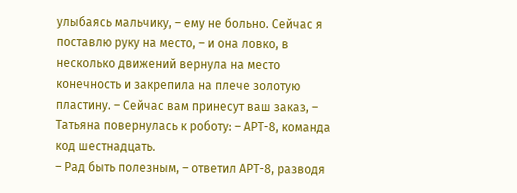улыбаясь мальчику, – ему не больно. Сейчас я поставлю руку на место, – и она ловко, в несколько движений вернула на место конечность и закрепила на плече золотую пластину. – Сейчас вам принесут ваш заказ, – Татьяна повернулась к роботу: – АРТ-8, команда код шестнадцать.
– Рад быть полезным, – ответил АРТ-8, разводя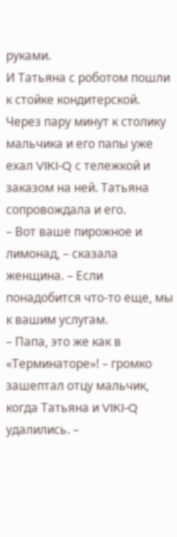руками.
И Татьяна с роботом пошли к стойке кондитерской. Через пару минут к столику мальчика и его папы уже ехал VIKI-Q с тележкой и заказом на ней. Татьяна сопровождала и его.
– Вот ваше пирожное и лимонад, – сказала женщина. – Если понадобится что-то еще, мы к вашим услугам.
– Папа, это же как в «Терминаторе»! – громко зашептал отцу мальчик, когда Татьяна и VIKI-Q удалились. –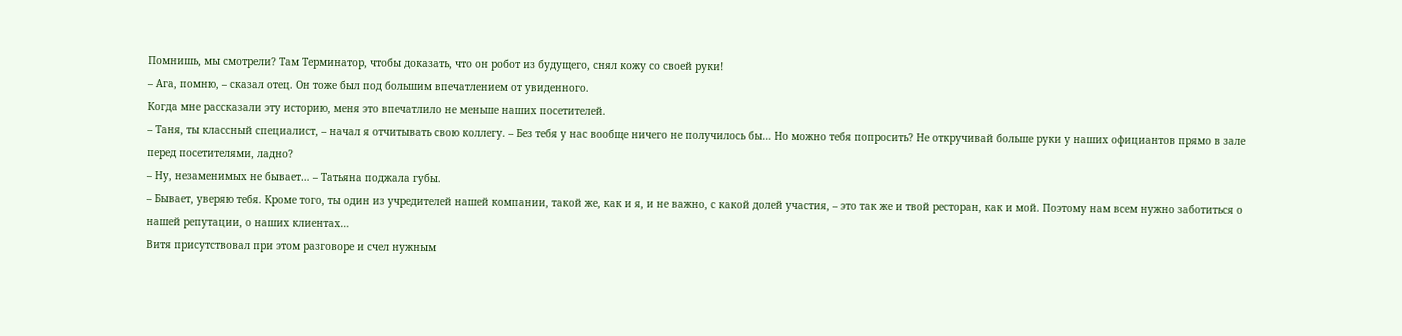Помнишь, мы смотрели? Там Терминатор, чтобы доказать, что он робот из будущего, снял кожу со своей руки!
– Ага, помню, – сказал отец. Он тоже был под большим впечатлением от увиденного.
Когда мне рассказали эту историю, меня это впечатлило не меньше наших посетителей.
– Таня, ты классный специалист, – начал я отчитывать свою коллегу. – Без тебя у нас вообще ничего не получилось бы… Но можно тебя попросить? Не откручивай больше руки у наших официантов прямо в зале перед посетителями, ладно?
– Ну, незаменимых не бывает… – Татьяна поджала губы.
– Бывает, уверяю тебя. Кроме того, ты один из учредителей нашей компании, такой же, как и я, и не важно, с какой долей участия, – это так же и твой ресторан, как и мой. Поэтому нам всем нужно заботиться о нашей репутации, о наших клиентах…
Витя присутствовал при этом разговоре и счел нужным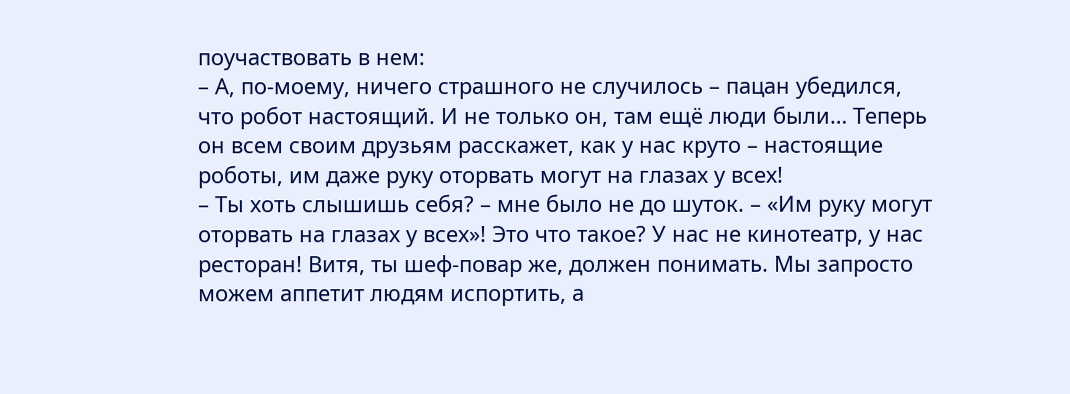поучаствовать в нем:
– А, по-моему, ничего страшного не случилось – пацан убедился, что робот настоящий. И не только он, там ещё люди были… Теперь он всем своим друзьям расскажет, как у нас круто – настоящие роботы, им даже руку оторвать могут на глазах у всех!
– Ты хоть слышишь себя? – мне было не до шуток. – «Им руку могут оторвать на глазах у всех»! Это что такое? У нас не кинотеатр, у нас ресторан! Витя, ты шеф-повар же, должен понимать. Мы запросто можем аппетит людям испортить, а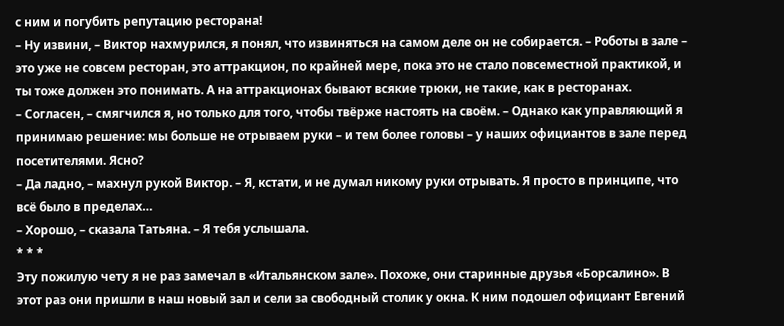с ним и погубить репутацию ресторана!
– Ну извини, – Виктор нахмурился, я понял, что извиняться на самом деле он не собирается. – Роботы в зале – это уже не совсем ресторан, это аттракцион, по крайней мере, пока это не стало повсеместной практикой, и ты тоже должен это понимать. А на аттракционах бывают всякие трюки, не такие, как в ресторанах.
– Согласен, – смягчился я, но только для того, чтобы твёрже настоять на своём. – Однако как управляющий я принимаю решение: мы больше не отрываем руки – и тем более головы – у наших официантов в зале перед посетителями. Ясно?
– Да ладно, – махнул рукой Виктор. – Я, кстати, и не думал никому руки отрывать. Я просто в принципе, что всё было в пределах…
– Хорошо, – сказала Татьяна. – Я тебя услышала.
* * *
Эту пожилую чету я не раз замечал в «Итальянском зале». Похоже, они старинные друзья «Борсалино». В этот раз они пришли в наш новый зал и сели за свободный столик у окна. К ним подошел официант Евгений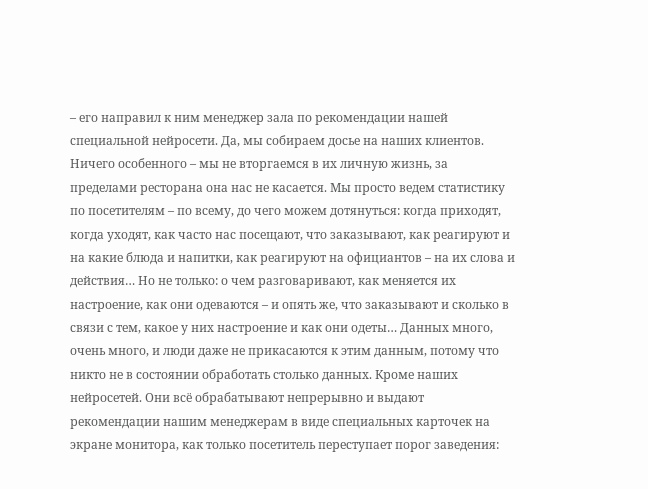– его направил к ним менеджер зала по рекомендации нашей специальной нейросети. Да, мы собираем досье на наших клиентов. Ничего особенного – мы не вторгаемся в их личную жизнь, за пределами ресторана она нас не касается. Мы просто ведем статистику по посетителям – по всему, до чего можем дотянуться: когда приходят, когда уходят, как часто нас посещают, что заказывают, как реагируют и на какие блюда и напитки, как реагируют на официантов – на их слова и действия… Но не только: о чем разговаривают, как меняется их настроение, как они одеваются – и опять же, что заказывают и сколько в связи с тем, какое у них настроение и как они одеты… Данных много, очень много, и люди даже не прикасаются к этим данным, потому что никто не в состоянии обработать столько данных. Кроме наших нейросетей. Они всё обрабатывают непрерывно и выдают рекомендации нашим менеджерам в виде специальных карточек на экране монитора, как только посетитель переступает порог заведения: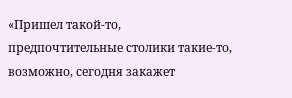«Пришел такой-то, предпочтительные столики такие-то, возможно, сегодня закажет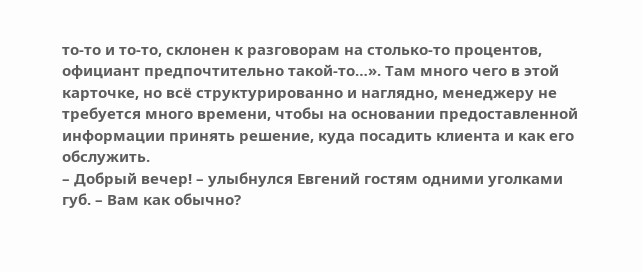то-то и то-то, склонен к разговорам на столько-то процентов, официант предпочтительно такой-то…». Там много чего в этой карточке, но всё структурированно и наглядно, менеджеру не требуется много времени, чтобы на основании предоставленной информации принять решение, куда посадить клиента и как его обслужить.
– Добрый вечер! – улыбнулся Евгений гостям одними уголками губ. – Вам как обычно?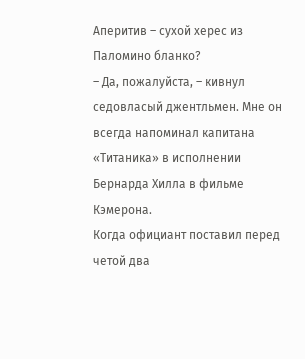Аперитив – сухой херес из Паломино бланко?
– Да, пожалуйста, – кивнул седовласый джентльмен. Мне он всегда напоминал капитана «Титаника» в исполнении Бернарда Хилла в фильме Кэмерона.
Когда официант поставил перед четой два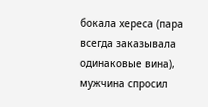бокала хереса (пара всегда заказывала одинаковые вина), мужчина спросил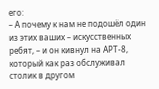его:
– А почему к нам не подошёл один из этих ваших – искусственных ребят, – и он кивнул на АРТ-8, который как раз обслуживал столик в другом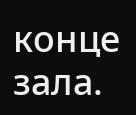конце зала.